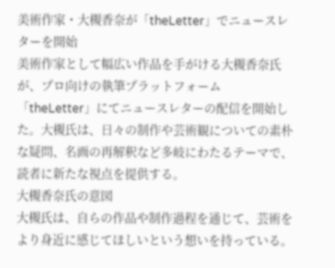美術作家・大槻香奈が「theLetter」でニュースレターを開始
美術作家として幅広い作品を手がける大槻香奈氏が、プロ向けの執筆プラットフォーム「theLetter」にてニュースレターの配信を開始した。大槻氏は、日々の制作や芸術観についての素朴な疑問、名画の再解釈など多岐にわたるテーマで、読者に新たな視点を提供する。
大槻香奈氏の意図
大槻氏は、自らの作品や制作過程を通じて、芸術をより身近に感じてほしいという想いを持っている。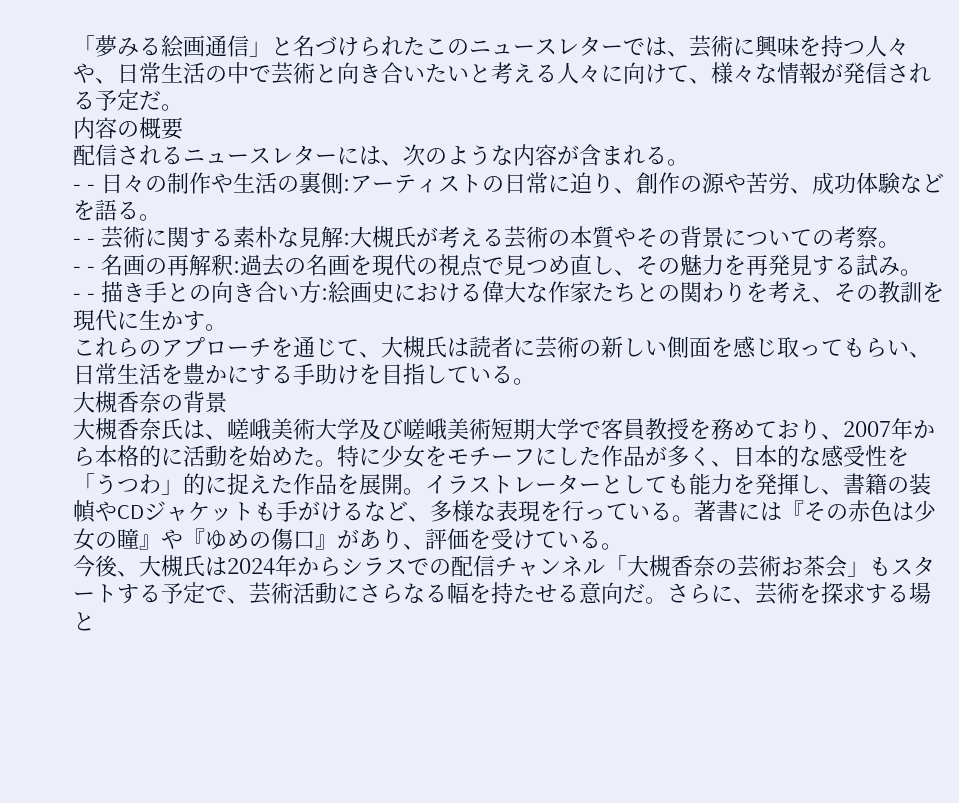「夢みる絵画通信」と名づけられたこのニュースレターでは、芸術に興味を持つ人々や、日常生活の中で芸術と向き合いたいと考える人々に向けて、様々な情報が発信される予定だ。
内容の概要
配信されるニュースレターには、次のような内容が含まれる。
- - 日々の制作や生活の裏側:アーティストの日常に迫り、創作の源や苦労、成功体験などを語る。
- - 芸術に関する素朴な見解:大槻氏が考える芸術の本質やその背景についての考察。
- - 名画の再解釈:過去の名画を現代の視点で見つめ直し、その魅力を再発見する試み。
- - 描き手との向き合い方:絵画史における偉大な作家たちとの関わりを考え、その教訓を現代に生かす。
これらのアプローチを通じて、大槻氏は読者に芸術の新しい側面を感じ取ってもらい、日常生活を豊かにする手助けを目指している。
大槻香奈の背景
大槻香奈氏は、嵯峨美術大学及び嵯峨美術短期大学で客員教授を務めており、2007年から本格的に活動を始めた。特に少女をモチーフにした作品が多く、日本的な感受性を「うつわ」的に捉えた作品を展開。イラストレーターとしても能力を発揮し、書籍の装幀やCDジャケットも手がけるなど、多様な表現を行っている。著書には『その赤色は少女の瞳』や『ゆめの傷口』があり、評価を受けている。
今後、大槻氏は2024年からシラスでの配信チャンネル「大槻香奈の芸術お茶会」もスタートする予定で、芸術活動にさらなる幅を持たせる意向だ。さらに、芸術を探求する場と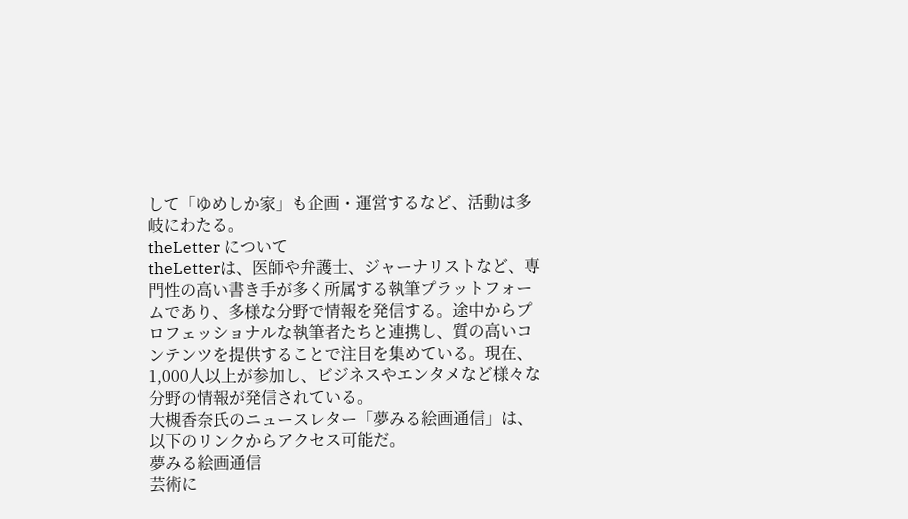して「ゆめしか家」も企画・運営するなど、活動は多岐にわたる。
theLetter について
theLetterは、医師や弁護士、ジャーナリストなど、専門性の高い書き手が多く所属する執筆プラットフォームであり、多様な分野で情報を発信する。途中からプロフェッショナルな執筆者たちと連携し、質の高いコンテンツを提供することで注目を集めている。現在、1,000人以上が参加し、ビジネスやエンタメなど様々な分野の情報が発信されている。
大槻香奈氏のニュースレター「夢みる絵画通信」は、以下のリンクからアクセス可能だ。
夢みる絵画通信
芸術に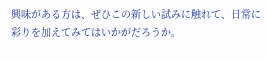興味がある方は、ぜひこの新しい試みに触れて、日常に彩りを加えてみてはいかがだろうか。